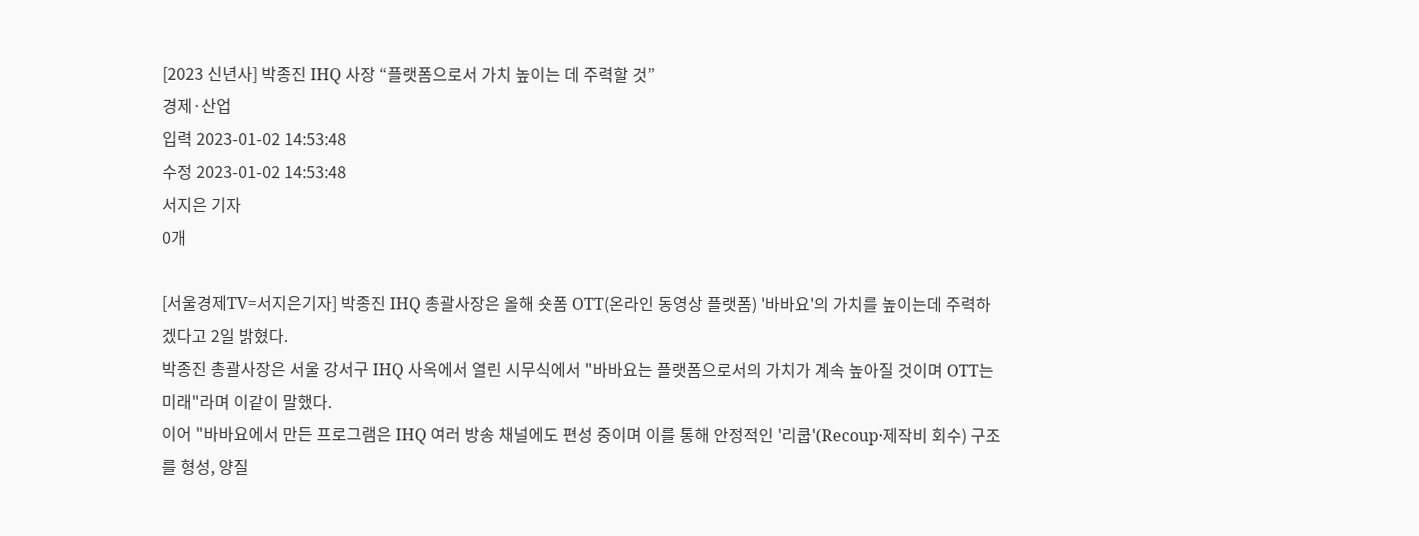[2023 신년사] 박종진 IHQ 사장 “플랫폼으로서 가치 높이는 데 주력할 것”
경제·산업
입력 2023-01-02 14:53:48
수정 2023-01-02 14:53:48
서지은 기자
0개

[서울경제TV=서지은기자] 박종진 IHQ 총괄사장은 올해 숏폼 OTT(온라인 동영상 플랫폼) '바바요'의 가치를 높이는데 주력하겠다고 2일 밝혔다.
박종진 총괄사장은 서울 강서구 IHQ 사옥에서 열린 시무식에서 "바바요는 플랫폼으로서의 가치가 계속 높아질 것이며 OTT는 미래"라며 이같이 말했다.
이어 "바바요에서 만든 프로그램은 IHQ 여러 방송 채널에도 편성 중이며 이를 통해 안정적인 '리쿱'(Recoup·제작비 회수) 구조를 형성, 양질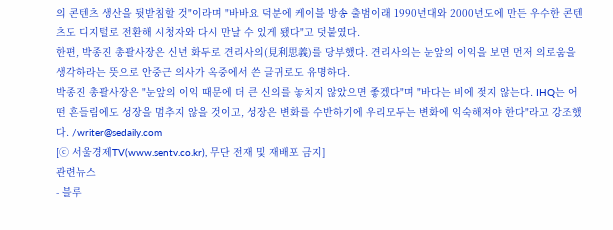의 콘텐츠 생산을 뒷받침할 것"이라며 "바바요 덕분에 케이블 방송 출범이래 1990년대와 2000년도에 만든 우수한 콘텐츠도 디지털로 전환해 시청자와 다시 만날 수 있게 됐다"고 덧붙였다.
한편, 박종진 총괄사장은 신년 화두로 견리사의(見利思義)를 당부했다. 견리사의는 눈앞의 이익을 보면 먼저 의로움을 생각하라는 뜻으로 안중근 의사가 옥중에서 쓴 글귀로도 유명하다.
박종진 총괄사장은 "눈앞의 이익 때문에 더 큰 신의를 놓치지 않았으면 좋겠다"며 "바다는 비에 젖지 않는다. IHQ는 어떤 흔들림에도 성장을 멈추지 않을 것이고, 성장은 변화를 수반하기에 우리모두는 변화에 익숙해져야 한다"라고 강조했다. /writer@sedaily.com
[ⓒ 서울경제TV(www.sentv.co.kr), 무단 전재 및 재배포 금지]
관련뉴스
- 블루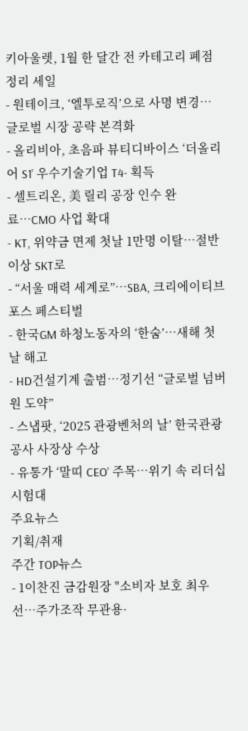키아울렛, 1월 한 달간 전 카테고리 폐점정리 세일
- 원테이크, ‘엘투로직’으로 사명 변경…글로벌 시장 공략 본격화
- 올리비아, 초음파 뷰티디바이스 ‘더올리어 S1’ 우수기술기업 T4- 획득
- 셀트리온, 美 릴리 공장 인수 완료…CMO 사업 확대
- KT, 위약금 면제 첫날 1만명 이탈…절반 이상 SKT로
- “서울 매력 세계로”…SBA, 크리에이티브포스 페스티벌
- 한국GM 하청노동자의 ‘한숨’…새해 첫날 해고
- HD건설기계 출범…정기선 “글로벌 넘버원 도약”
- 스냅팟, ‘2025 관광벤처의 날’ 한국관광공사 사장상 수상
- 유통가 ‘말띠 CEO’ 주목…위기 속 리더십 시험대
주요뉴스
기획/취재
주간 TOP뉴스
- 1이찬진 금감원장 "소비자 보호 최우선…주가조작 무관용·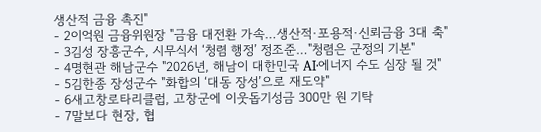생산적 금융 촉진"
- 2이억원 금융위원장 "금융 대전환 가속…생산적·포용적·신뢰금융 3대 축"
- 3김성 장흥군수, 시무식서 ‘청렴 행정’ 정조준…"청렴은 군정의 기본"
- 4명현관 해남군수 "2026년, 해남이 대한민국 AI·에너지 수도 심장 될 것"
- 5김한종 장성군수 "화합의 ‘대동 장성’으로 재도약"
- 6새고창로타리클럽, 고창군에 이웃돕기성금 300만 원 기탁
- 7말보다 현장, 협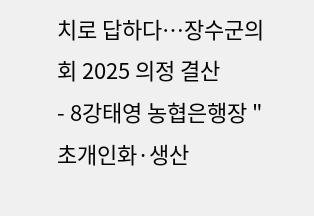치로 답하다…장수군의회 2025 의정 결산
- 8강태영 농협은행장 "초개인화·생산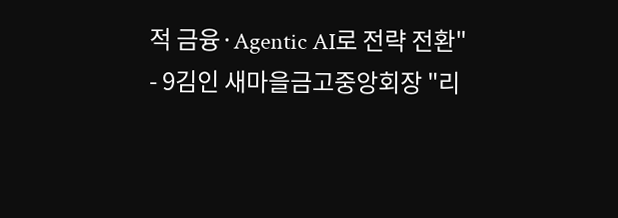적 금융·Agentic AI로 전략 전환"
- 9김인 새마을금고중앙회장 "리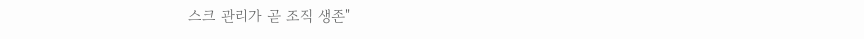스크 관리가 곧 조직 생존"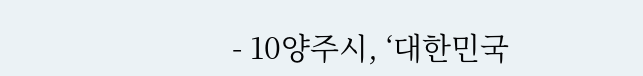- 10양주시, ‘대한민국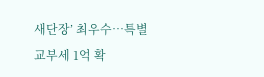새단장’ 최우수…특별교부세 1억 확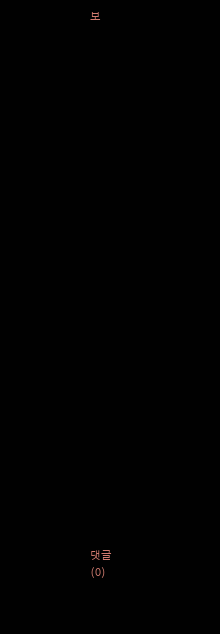보






























댓글
(0)